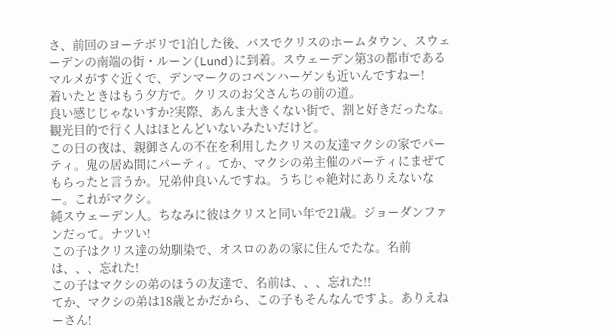さ、前回のヨーテボリで1泊した後、バスでクリスのホームタウン、スウェーデンの南端の街・ルーン(Lund)に到着。スウェーデン第3の都市であるマルメがすぐ近くで、デンマークのコペンハーゲンも近いんですねー!
着いたときはもう夕方で。クリスのお父さんちの前の道。
良い感じじゃないすか?実際、あんま大きくない街で、割と好きだったな。観光目的で行く人はほとんどいないみたいだけど。
この日の夜は、親御さんの不在を利用したクリスの友達マクシの家でパーティ。鬼の居ぬ間にパーティ。てか、マクシの弟主催のパーティにまぜてもらったと言うか。兄弟仲良いんですね。うちじゃ絶対にありえないなー。これがマクシ。
純スウェーデン人。ちなみに彼はクリスと同い年で21歳。ジョーダンファンだって。ナツい!
この子はクリス達の幼馴染で、オスロのあの家に住んでたな。名前は、、、忘れた!
この子はマクシの弟のほうの友達で、名前は、、、忘れた!!
てか、マクシの弟は18歳とかだから、この子もそんなんですよ。ありえねーさん!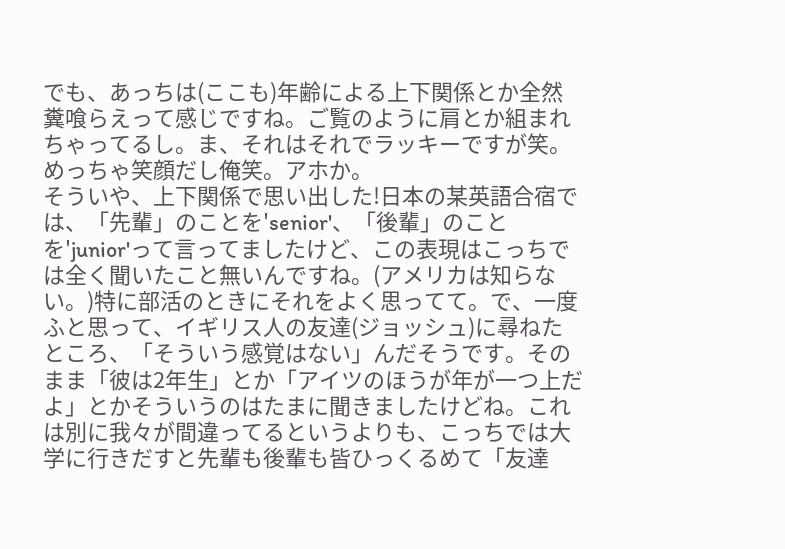でも、あっちは(ここも)年齢による上下関係とか全然糞喰らえって感じですね。ご覧のように肩とか組まれちゃってるし。ま、それはそれでラッキーですが笑。めっちゃ笑顔だし俺笑。アホか。
そういや、上下関係で思い出した!日本の某英語合宿では、「先輩」のことを'senior'、「後輩」のことを'junior'って言ってましたけど、この表現はこっちでは全く聞いたこと無いんですね。(アメリカは知らない。)特に部活のときにそれをよく思ってて。で、一度ふと思って、イギリス人の友達(ジョッシュ)に尋ねたところ、「そういう感覚はない」んだそうです。そのまま「彼は2年生」とか「アイツのほうが年が一つ上だよ」とかそういうのはたまに聞きましたけどね。これは別に我々が間違ってるというよりも、こっちでは大学に行きだすと先輩も後輩も皆ひっくるめて「友達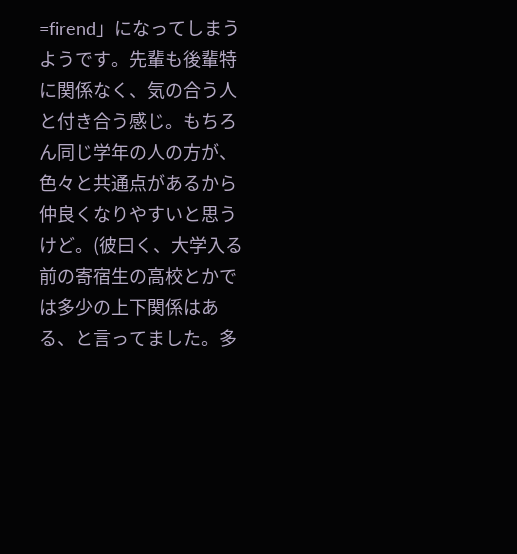=firend」になってしまうようです。先輩も後輩特に関係なく、気の合う人と付き合う感じ。もちろん同じ学年の人の方が、色々と共通点があるから仲良くなりやすいと思うけど。(彼曰く、大学入る前の寄宿生の高校とかでは多少の上下関係はある、と言ってました。多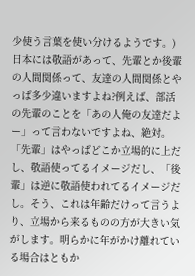少使う言葉を使い分けるようです。)
日本には敬語があって、先輩とか後輩の人間関係って、友達の人間関係とやっぱ多少違いますよね?例えば、部活の先輩のことを「あの人俺の友達だよー」って言わないですよね、絶対。「先輩」はやっぱどこか立場的に上だし、敬語使ってるイメージだし、「後輩」は逆に敬語使われてるイメージだし。そう、これは年齢だけって言うより、立場から来るものの方が大きい気がします。明らかに年がかけ離れている場合はともか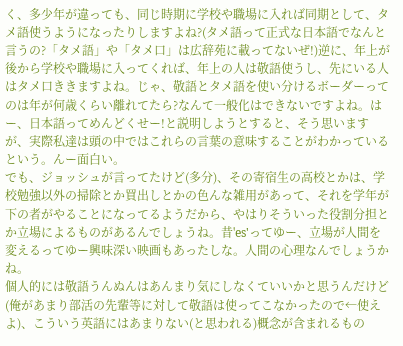く、多少年が違っても、同じ時期に学校や職場に入れば同期として、タメ語使うようになったりしますよね?(タメ語って正式な日本語でなんと言うの?「タメ語」や「タメ口」は広辞苑に載ってないぜ!)逆に、年上が後から学校や職場に入ってくれば、年上の人は敬語使うし、先にいる人はタメ口ききますよね。じゃ、敬語とタメ語を使い分けるボーダーってのは年が何歳くらい離れてたら?なんて一般化はできないですよね。はー、日本語ってめんどくせー!と説明しようとすると、そう思いますが、実際私達は頭の中ではこれらの言葉の意味することがわかっているという。んー面白い。
でも、ジョッシュが言ってたけど(多分)、その寄宿生の高校とかは、学校勉強以外の掃除とか買出しとかの色んな雑用があって、それを学年が下の者がやることになってるようだから、やはりそういった役割分担とか立場によるものがあるんでしょうね。昔'es'ってゆー、立場が人間を変えるってゆー興味深い映画もあったしな。人間の心理なんでしょうかね。
個人的には敬語うんぬんはあんまり気にしなくていいかと思うんだけど(俺があまり部活の先輩等に対して敬語は使ってこなかったので←使えよ)、こういう英語にはあまりない(と思われる)概念が含まれるもの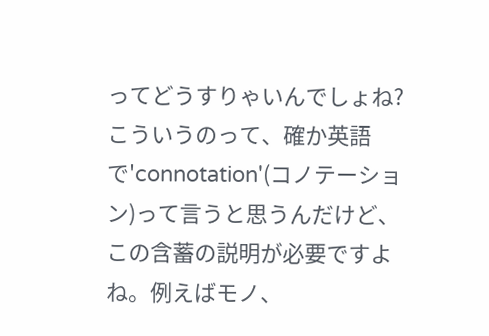ってどうすりゃいんでしょね?こういうのって、確か英語で'connotation'(コノテーション)って言うと思うんだけど、この含蓄の説明が必要ですよね。例えばモノ、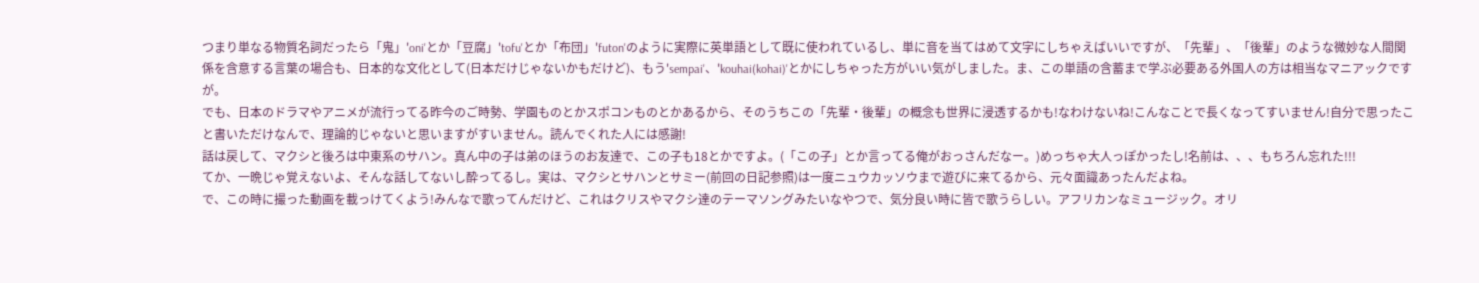つまり単なる物質名詞だったら「鬼」'oni'とか「豆腐」'tofu'とか「布団」'futon'のように実際に英単語として既に使われているし、単に音を当てはめて文字にしちゃえばいいですが、「先輩」、「後輩」のような微妙な人間関係を含意する言葉の場合も、日本的な文化として(日本だけじゃないかもだけど)、もう'sempai'、'kouhai(kohai)'とかにしちゃった方がいい気がしました。ま、この単語の含蓄まで学ぶ必要ある外国人の方は相当なマニアックですが。
でも、日本のドラマやアニメが流行ってる昨今のご時勢、学園ものとかスポコンものとかあるから、そのうちこの「先輩・後輩」の概念も世界に浸透するかも!なわけないね!こんなことで長くなってすいません!自分で思ったこと書いただけなんで、理論的じゃないと思いますがすいません。読んでくれた人には感謝!
話は戻して、マクシと後ろは中東系のサハン。真ん中の子は弟のほうのお友達で、この子も18とかですよ。(「この子」とか言ってる俺がおっさんだなー。)めっちゃ大人っぽかったし!名前は、、、もちろん忘れた!!!
てか、一晩じゃ覚えないよ、そんな話してないし酔ってるし。実は、マクシとサハンとサミー(前回の日記参照)は一度ニュウカッソウまで遊びに来てるから、元々面識あったんだよね。
で、この時に撮った動画を載っけてくよう!みんなで歌ってんだけど、これはクリスやマクシ達のテーマソングみたいなやつで、気分良い時に皆で歌うらしい。アフリカンなミュージック。オリ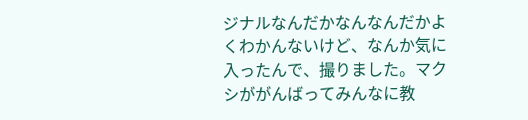ジナルなんだかなんなんだかよくわかんないけど、なんか気に入ったんで、撮りました。マクシががんばってみんなに教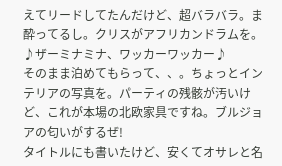えてリードしてたんだけど、超バラバラ。ま酔ってるし。クリスがアフリカンドラムを。♪ザーミナミナ、ワッカーワッカー♪
そのまま泊めてもらって、、。ちょっとインテリアの写真を。パーティの残骸が汚いけど、これが本場の北欧家具ですね。ブルジョアの匂いがするぜ!
タイトルにも書いたけど、安くてオサレと名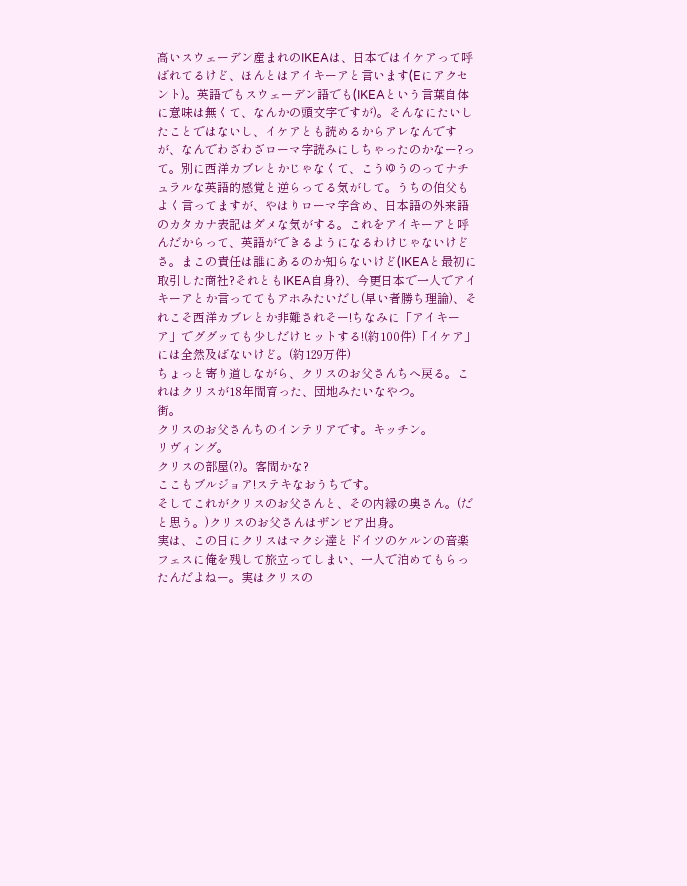高いスウェーデン産まれのIKEAは、日本ではイケアって呼ばれてるけど、ほんとはアイキーアと言います(Eにアクセント)。英語でもスウェーデン語でも(IKEAという言葉自体に意味は無くて、なんかの頭文字ですが)。そんなにたいしたことではないし、イケアとも読めるからアレなんですが、なんでわざわざローマ字読みにしちゃったのかなー?って。別に西洋カブレとかじゃなくて、こうゆうのってナチュラルな英語的感覚と逆らってる気がして。うちの伯父もよく言ってますが、やはりローマ字含め、日本語の外来語のカタカナ表記はダメな気がする。これをアイキーアと呼んだからって、英語ができるようになるわけじゃないけどさ。まこの責任は誰にあるのか知らないけど(IKEAと最初に取引した商社?それともIKEA自身?)、今更日本で一人でアイキーアとか言っててもアホみたいだし(早い者勝ち理論)、それこそ西洋カブレとか非難されそー!ちなみに「アイキーア」でググッても少しだけヒットする!(約100件)「イケア」には全然及ばないけど。(約129万件)
ちょっと寄り道しながら、クリスのお父さんちへ戻る。これはクリスが18年間育った、団地みたいなやつ。
街。
クリスのお父さんちのインテリアです。キッチン。
リヴィング。
クリスの部屋(?)。客間かな?
ここもブルジョア!ステキなおうちです。
そしてこれがクリスのお父さんと、その内縁の奥さん。(だと思う。)クリスのお父さんはザンビア出身。
実は、この日にクリスはマクシ達とドイツのケルンの音楽フェスに俺を残して旅立ってしまい、一人で泊めてもらったんだよねー。実はクリスの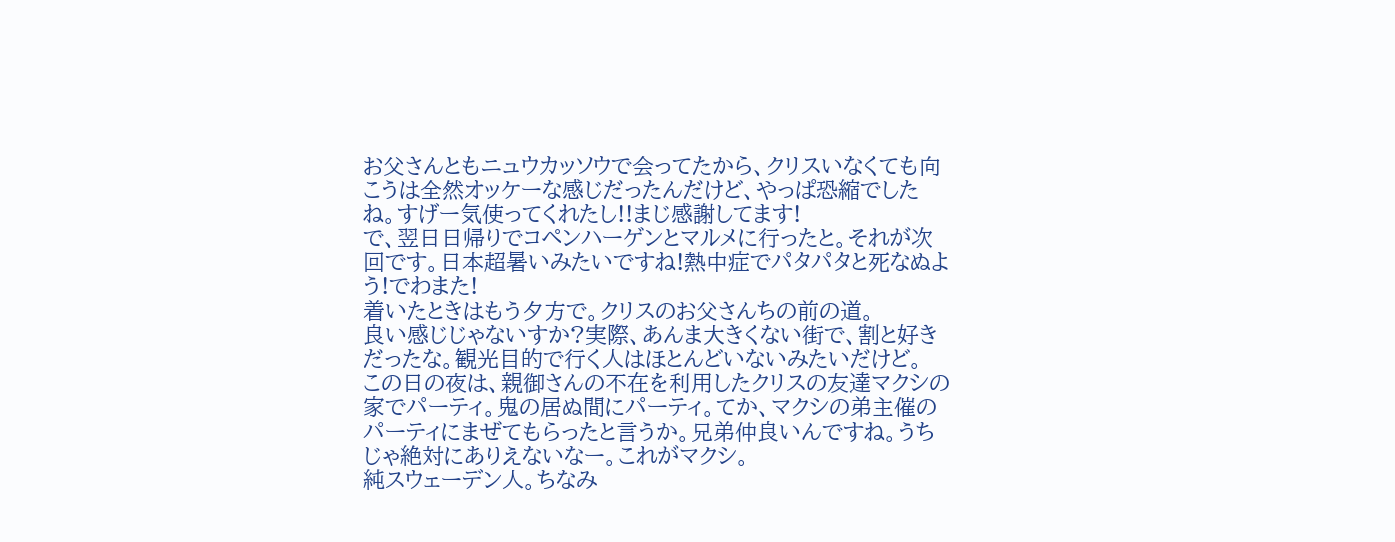お父さんともニュウカッソウで会ってたから、クリスいなくても向こうは全然オッケーな感じだったんだけど、やっぱ恐縮でしたね。すげー気使ってくれたし!!まじ感謝してます!
で、翌日日帰りでコペンハーゲンとマルメに行ったと。それが次回です。日本超暑いみたいですね!熱中症でパタパタと死なぬよう!でわまた!
着いたときはもう夕方で。クリスのお父さんちの前の道。
良い感じじゃないすか?実際、あんま大きくない街で、割と好きだったな。観光目的で行く人はほとんどいないみたいだけど。
この日の夜は、親御さんの不在を利用したクリスの友達マクシの家でパーティ。鬼の居ぬ間にパーティ。てか、マクシの弟主催のパーティにまぜてもらったと言うか。兄弟仲良いんですね。うちじゃ絶対にありえないなー。これがマクシ。
純スウェーデン人。ちなみ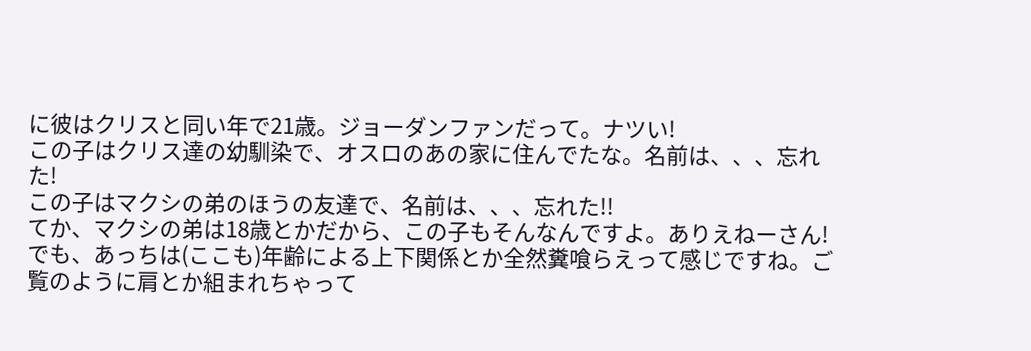に彼はクリスと同い年で21歳。ジョーダンファンだって。ナツい!
この子はクリス達の幼馴染で、オスロのあの家に住んでたな。名前は、、、忘れた!
この子はマクシの弟のほうの友達で、名前は、、、忘れた!!
てか、マクシの弟は18歳とかだから、この子もそんなんですよ。ありえねーさん!
でも、あっちは(ここも)年齢による上下関係とか全然糞喰らえって感じですね。ご覧のように肩とか組まれちゃって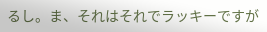るし。ま、それはそれでラッキーですが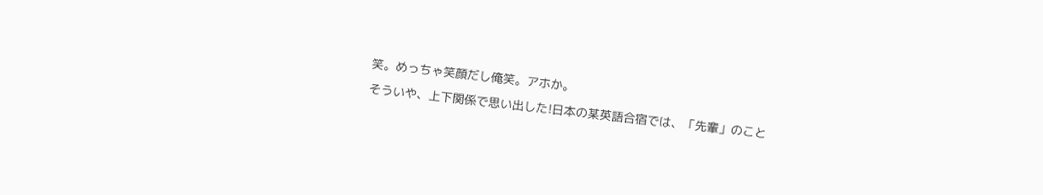笑。めっちゃ笑顔だし俺笑。アホか。
そういや、上下関係で思い出した!日本の某英語合宿では、「先輩」のこと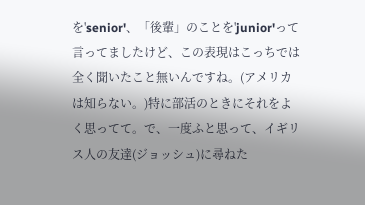を'senior'、「後輩」のことを'junior'って言ってましたけど、この表現はこっちでは全く聞いたこと無いんですね。(アメリカは知らない。)特に部活のときにそれをよく思ってて。で、一度ふと思って、イギリス人の友達(ジョッシュ)に尋ねた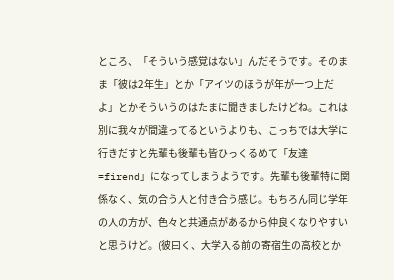ところ、「そういう感覚はない」んだそうです。そのまま「彼は2年生」とか「アイツのほうが年が一つ上だよ」とかそういうのはたまに聞きましたけどね。これは別に我々が間違ってるというよりも、こっちでは大学に行きだすと先輩も後輩も皆ひっくるめて「友達=firend」になってしまうようです。先輩も後輩特に関係なく、気の合う人と付き合う感じ。もちろん同じ学年の人の方が、色々と共通点があるから仲良くなりやすいと思うけど。(彼曰く、大学入る前の寄宿生の高校とか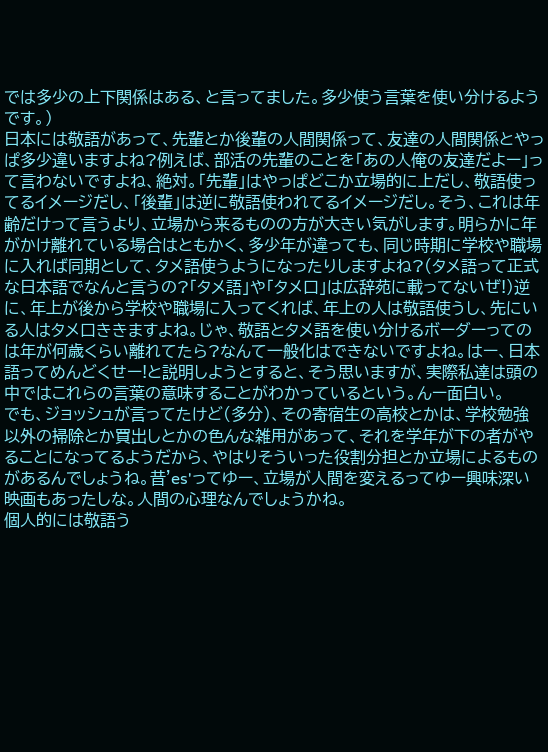では多少の上下関係はある、と言ってました。多少使う言葉を使い分けるようです。)
日本には敬語があって、先輩とか後輩の人間関係って、友達の人間関係とやっぱ多少違いますよね?例えば、部活の先輩のことを「あの人俺の友達だよー」って言わないですよね、絶対。「先輩」はやっぱどこか立場的に上だし、敬語使ってるイメージだし、「後輩」は逆に敬語使われてるイメージだし。そう、これは年齢だけって言うより、立場から来るものの方が大きい気がします。明らかに年がかけ離れている場合はともかく、多少年が違っても、同じ時期に学校や職場に入れば同期として、タメ語使うようになったりしますよね?(タメ語って正式な日本語でなんと言うの?「タメ語」や「タメ口」は広辞苑に載ってないぜ!)逆に、年上が後から学校や職場に入ってくれば、年上の人は敬語使うし、先にいる人はタメ口ききますよね。じゃ、敬語とタメ語を使い分けるボーダーってのは年が何歳くらい離れてたら?なんて一般化はできないですよね。はー、日本語ってめんどくせー!と説明しようとすると、そう思いますが、実際私達は頭の中ではこれらの言葉の意味することがわかっているという。んー面白い。
でも、ジョッシュが言ってたけど(多分)、その寄宿生の高校とかは、学校勉強以外の掃除とか買出しとかの色んな雑用があって、それを学年が下の者がやることになってるようだから、やはりそういった役割分担とか立場によるものがあるんでしょうね。昔'es'ってゆー、立場が人間を変えるってゆー興味深い映画もあったしな。人間の心理なんでしょうかね。
個人的には敬語う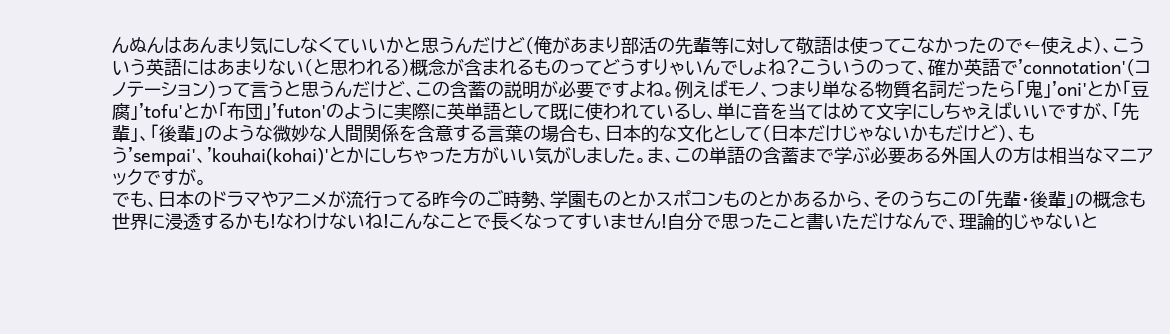んぬんはあんまり気にしなくていいかと思うんだけど(俺があまり部活の先輩等に対して敬語は使ってこなかったので←使えよ)、こういう英語にはあまりない(と思われる)概念が含まれるものってどうすりゃいんでしょね?こういうのって、確か英語で'connotation'(コノテーション)って言うと思うんだけど、この含蓄の説明が必要ですよね。例えばモノ、つまり単なる物質名詞だったら「鬼」'oni'とか「豆腐」'tofu'とか「布団」'futon'のように実際に英単語として既に使われているし、単に音を当てはめて文字にしちゃえばいいですが、「先輩」、「後輩」のような微妙な人間関係を含意する言葉の場合も、日本的な文化として(日本だけじゃないかもだけど)、もう'sempai'、'kouhai(kohai)'とかにしちゃった方がいい気がしました。ま、この単語の含蓄まで学ぶ必要ある外国人の方は相当なマニアックですが。
でも、日本のドラマやアニメが流行ってる昨今のご時勢、学園ものとかスポコンものとかあるから、そのうちこの「先輩・後輩」の概念も世界に浸透するかも!なわけないね!こんなことで長くなってすいません!自分で思ったこと書いただけなんで、理論的じゃないと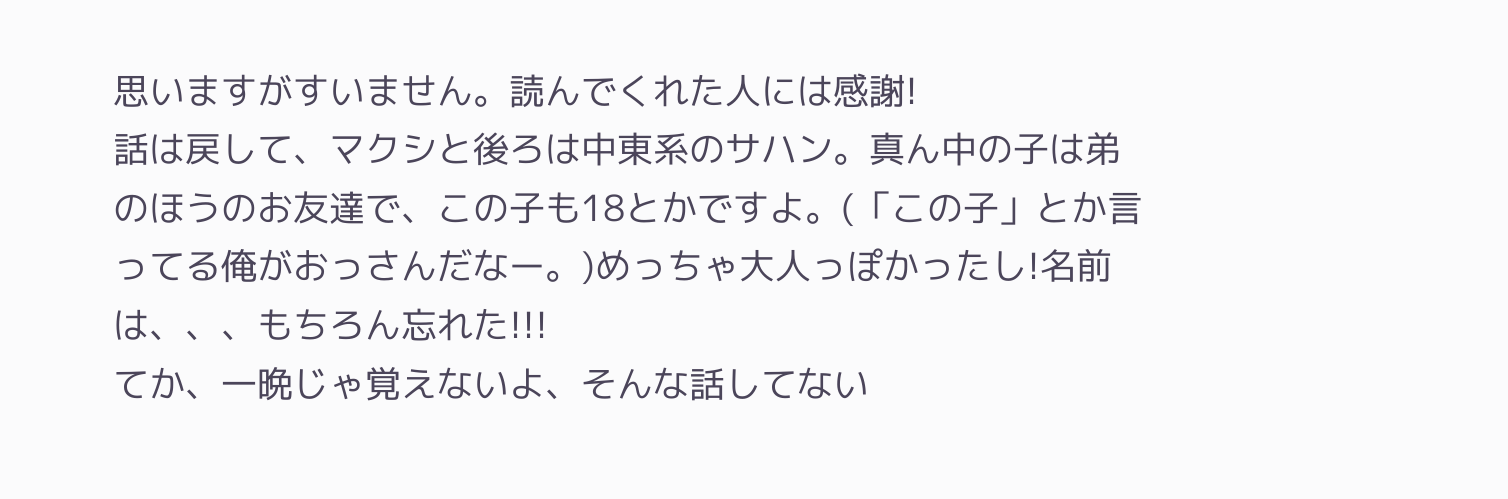思いますがすいません。読んでくれた人には感謝!
話は戻して、マクシと後ろは中東系のサハン。真ん中の子は弟のほうのお友達で、この子も18とかですよ。(「この子」とか言ってる俺がおっさんだなー。)めっちゃ大人っぽかったし!名前は、、、もちろん忘れた!!!
てか、一晩じゃ覚えないよ、そんな話してない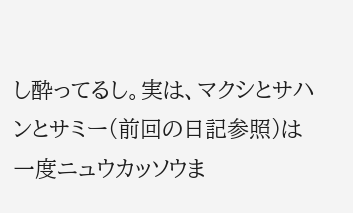し酔ってるし。実は、マクシとサハンとサミー(前回の日記参照)は一度ニュウカッソウま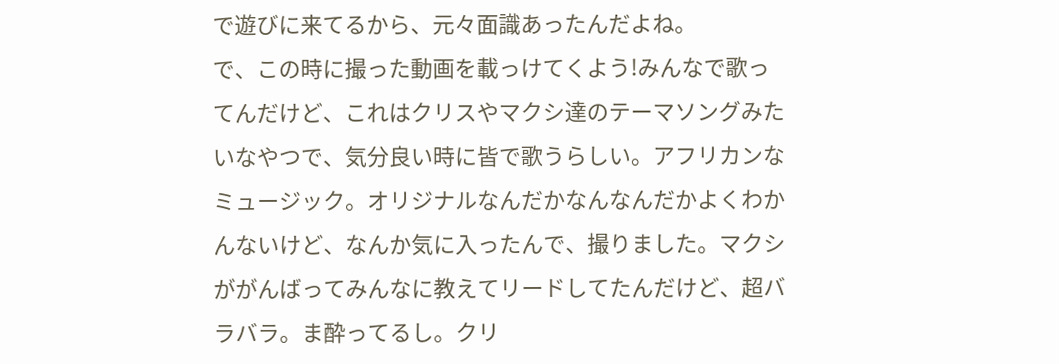で遊びに来てるから、元々面識あったんだよね。
で、この時に撮った動画を載っけてくよう!みんなで歌ってんだけど、これはクリスやマクシ達のテーマソングみたいなやつで、気分良い時に皆で歌うらしい。アフリカンなミュージック。オリジナルなんだかなんなんだかよくわかんないけど、なんか気に入ったんで、撮りました。マクシががんばってみんなに教えてリードしてたんだけど、超バラバラ。ま酔ってるし。クリ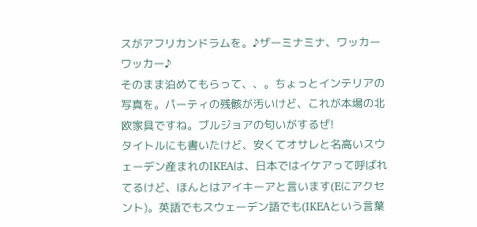スがアフリカンドラムを。♪ザーミナミナ、ワッカーワッカー♪
そのまま泊めてもらって、、。ちょっとインテリアの写真を。パーティの残骸が汚いけど、これが本場の北欧家具ですね。ブルジョアの匂いがするぜ!
タイトルにも書いたけど、安くてオサレと名高いスウェーデン産まれのIKEAは、日本ではイケアって呼ばれてるけど、ほんとはアイキーアと言います(Eにアクセント)。英語でもスウェーデン語でも(IKEAという言葉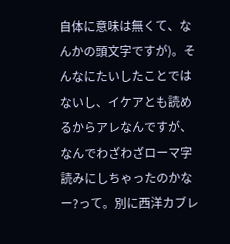自体に意味は無くて、なんかの頭文字ですが)。そんなにたいしたことではないし、イケアとも読めるからアレなんですが、なんでわざわざローマ字読みにしちゃったのかなー?って。別に西洋カブレ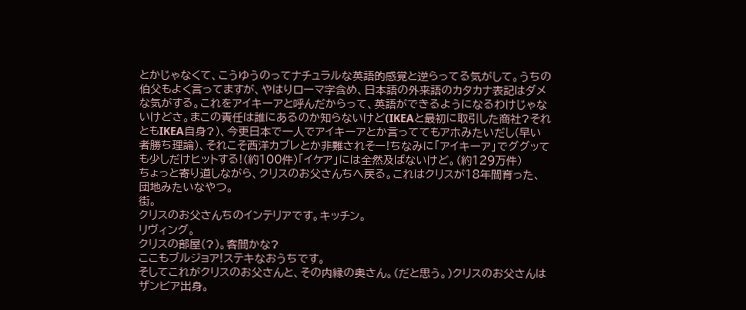とかじゃなくて、こうゆうのってナチュラルな英語的感覚と逆らってる気がして。うちの伯父もよく言ってますが、やはりローマ字含め、日本語の外来語のカタカナ表記はダメな気がする。これをアイキーアと呼んだからって、英語ができるようになるわけじゃないけどさ。まこの責任は誰にあるのか知らないけど(IKEAと最初に取引した商社?それともIKEA自身?)、今更日本で一人でアイキーアとか言っててもアホみたいだし(早い者勝ち理論)、それこそ西洋カブレとか非難されそー!ちなみに「アイキーア」でググッても少しだけヒットする!(約100件)「イケア」には全然及ばないけど。(約129万件)
ちょっと寄り道しながら、クリスのお父さんちへ戻る。これはクリスが18年間育った、団地みたいなやつ。
街。
クリスのお父さんちのインテリアです。キッチン。
リヴィング。
クリスの部屋(?)。客間かな?
ここもブルジョア!ステキなおうちです。
そしてこれがクリスのお父さんと、その内縁の奥さん。(だと思う。)クリスのお父さんはザンビア出身。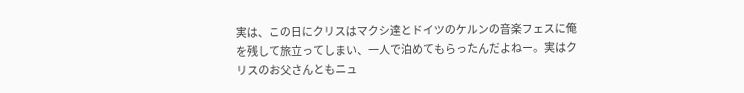実は、この日にクリスはマクシ達とドイツのケルンの音楽フェスに俺を残して旅立ってしまい、一人で泊めてもらったんだよねー。実はクリスのお父さんともニュ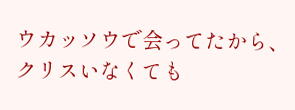ウカッソウで会ってたから、クリスいなくても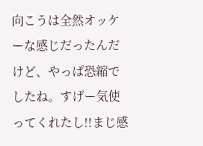向こうは全然オッケーな感じだったんだけど、やっぱ恐縮でしたね。すげー気使ってくれたし!!まじ感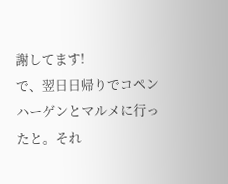謝してます!
で、翌日日帰りでコペンハーゲンとマルメに行ったと。それ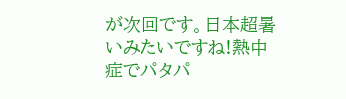が次回です。日本超暑いみたいですね!熱中症でパタパ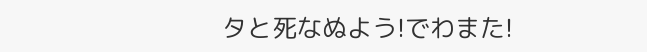タと死なぬよう!でわまた!